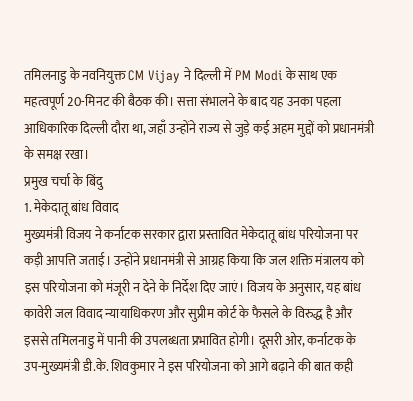तमिलनाडु के नवनियुक्त CM Vijay ने दिल्ली में PM Modi के साथ एक महत्वपूर्ण 20-मिनट की बैठक की। सत्ता संभालने के बाद यह उनका पहला आधिकारिक दिल्ली दौरा था, जहाँ उन्होंने राज्य से जुड़े कई अहम मुद्दों को प्रधानमंत्री के समक्ष रखा।
प्रमुख चर्चा के बिंदु
1. मेकेदातू बांध विवाद
मुख्यमंत्री विजय ने कर्नाटक सरकार द्वारा प्रस्तावित मेकेदातू बांध परियोजना पर कड़ी आपत्ति जताई। उन्होंने प्रधानमंत्री से आग्रह किया कि जल शक्ति मंत्रालय को इस परियोजना को मंजूरी न देने के निर्देश दिए जाएं। विजय के अनुसार, यह बांध कावेरी जल विवाद न्यायाधिकरण और सुप्रीम कोर्ट के फैसले के विरुद्ध है और इससे तमिलनाडु में पानी की उपलब्धता प्रभावित होगी। दूसरी ओर, कर्नाटक के उप-मुख्यमंत्री डी.के. शिवकुमार ने इस परियोजना को आगे बढ़ाने की बात कही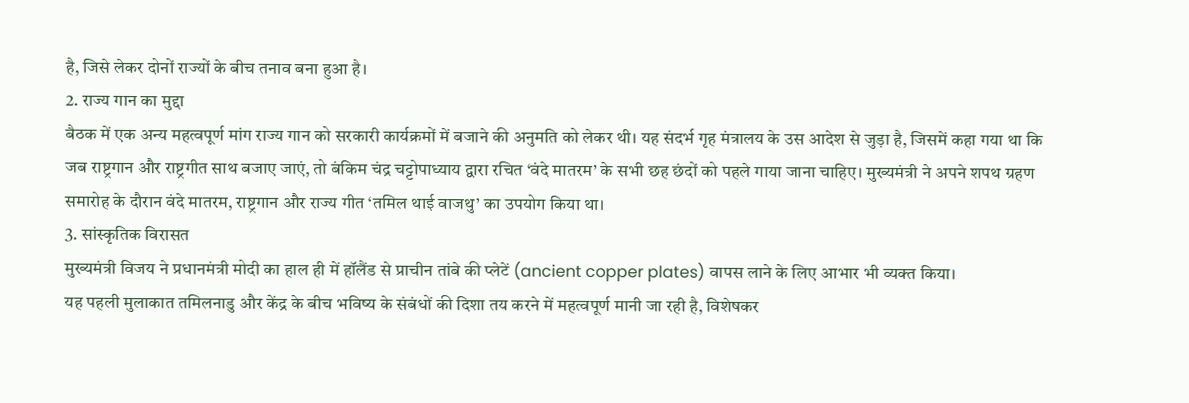है, जिसे लेकर दोनों राज्यों के बीच तनाव बना हुआ है।
2. राज्य गान का मुद्दा
बैठक में एक अन्य महत्वपूर्ण मांग राज्य गान को सरकारी कार्यक्रमों में बजाने की अनुमति को लेकर थी। यह संदर्भ गृह मंत्रालय के उस आदेश से जुड़ा है, जिसमें कहा गया था कि जब राष्ट्रगान और राष्ट्रगीत साथ बजाए जाएं, तो बंकिम चंद्र चट्टोपाध्याय द्वारा रचित ‘वंदे मातरम’ के सभी छह छंदों को पहले गाया जाना चाहिए। मुख्यमंत्री ने अपने शपथ ग्रहण समारोह के दौरान वंदे मातरम, राष्ट्रगान और राज्य गीत ‘तमिल थाई वाजथु’ का उपयोग किया था।
3. सांस्कृतिक विरासत
मुख्यमंत्री विजय ने प्रधानमंत्री मोदी का हाल ही में हॉलैंड से प्राचीन तांबे की प्लेटें (ancient copper plates) वापस लाने के लिए आभार भी व्यक्त किया।
यह पहली मुलाकात तमिलनाडु और केंद्र के बीच भविष्य के संबंधों की दिशा तय करने में महत्वपूर्ण मानी जा रही है, विशेषकर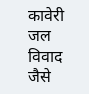कावेरी जल विवाद जैसे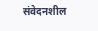संवेदनशील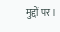मुद्दों पर।